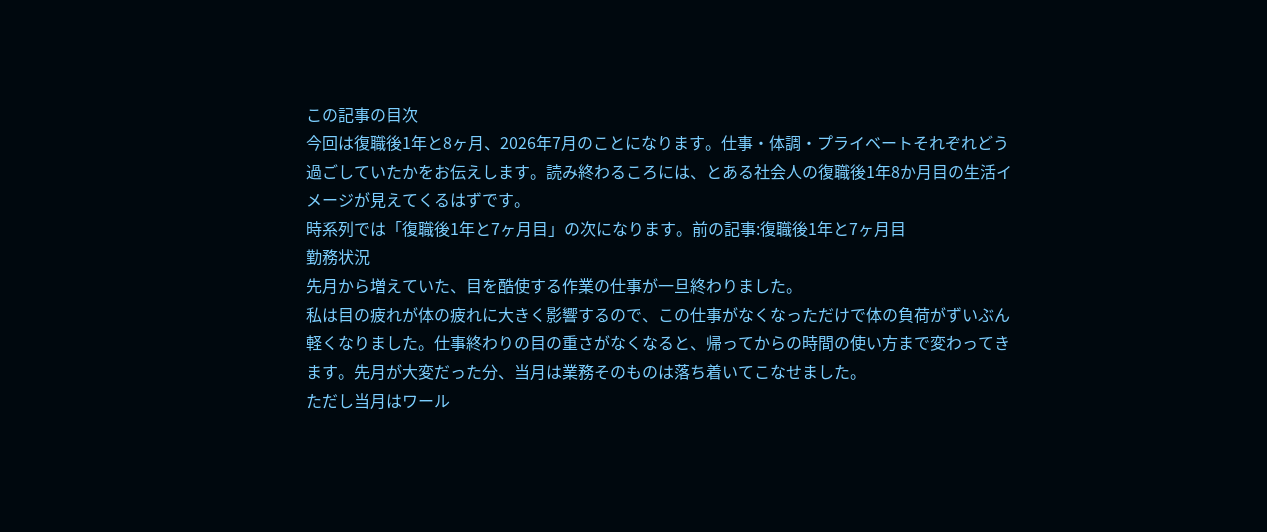この記事の目次
今回は復職後1年と8ヶ月、2026年7月のことになります。仕事・体調・プライベートそれぞれどう過ごしていたかをお伝えします。読み終わるころには、とある社会人の復職後1年8か月目の生活イメージが見えてくるはずです。
時系列では「復職後1年と7ヶ月目」の次になります。前の記事:復職後1年と7ヶ月目
勤務状況
先月から増えていた、目を酷使する作業の仕事が一旦終わりました。
私は目の疲れが体の疲れに大きく影響するので、この仕事がなくなっただけで体の負荷がずいぶん軽くなりました。仕事終わりの目の重さがなくなると、帰ってからの時間の使い方まで変わってきます。先月が大変だった分、当月は業務そのものは落ち着いてこなせました。
ただし当月はワール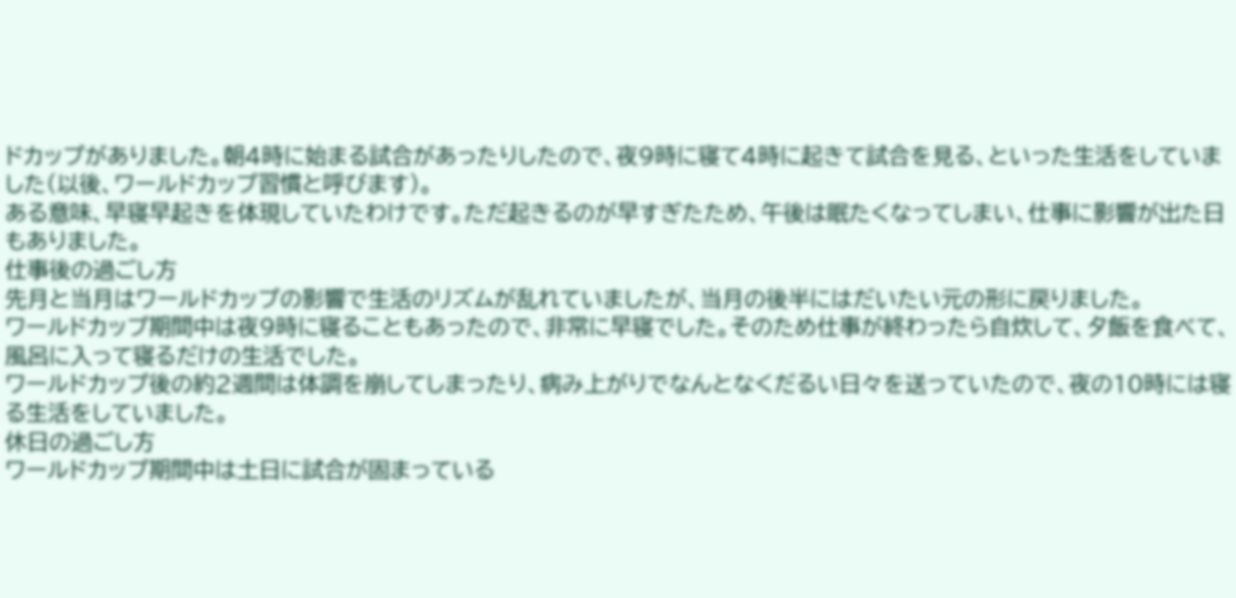ドカップがありました。朝4時に始まる試合があったりしたので、夜9時に寝て4時に起きて試合を見る、といった生活をしていました(以後、ワールドカップ習慣と呼びます)。
ある意味、早寝早起きを体現していたわけです。ただ起きるのが早すぎたため、午後は眠たくなってしまい、仕事に影響が出た日もありました。
仕事後の過ごし方
先月と当月はワールドカップの影響で生活のリズムが乱れていましたが、当月の後半にはだいたい元の形に戻りました。
ワールドカップ期間中は夜9時に寝ることもあったので、非常に早寝でした。そのため仕事が終わったら自炊して、夕飯を食べて、風呂に入って寝るだけの生活でした。
ワールドカップ後の約2週間は体調を崩してしまったり、病み上がりでなんとなくだるい日々を送っていたので、夜の10時には寝る生活をしていました。
休日の過ごし方
ワールドカップ期間中は土日に試合が固まっている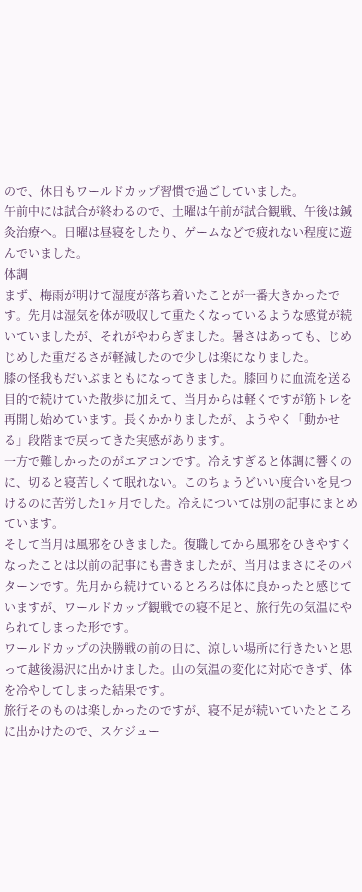ので、休日もワールドカップ習慣で過ごしていました。
午前中には試合が終わるので、土曜は午前が試合観戦、午後は鍼灸治療へ。日曜は昼寝をしたり、ゲームなどで疲れない程度に遊んでいました。
体調
まず、梅雨が明けて湿度が落ち着いたことが一番大きかったです。先月は湿気を体が吸収して重たくなっているような感覚が続いていましたが、それがやわらぎました。暑さはあっても、じめじめした重だるさが軽減したので少しは楽になりました。
膝の怪我もだいぶまともになってきました。膝回りに血流を送る目的で続けていた散歩に加えて、当月からは軽くですが筋トレを再開し始めています。長くかかりましたが、ようやく「動かせる」段階まで戻ってきた実感があります。
一方で難しかったのがエアコンです。冷えすぎると体調に響くのに、切ると寝苦しくて眠れない。このちょうどいい度合いを見つけるのに苦労した1ヶ月でした。冷えについては別の記事にまとめています。
そして当月は風邪をひきました。復職してから風邪をひきやすくなったことは以前の記事にも書きましたが、当月はまさにそのパターンです。先月から続けているとろろは体に良かったと感じていますが、ワールドカップ観戦での寝不足と、旅行先の気温にやられてしまった形です。
ワールドカップの決勝戦の前の日に、涼しい場所に行きたいと思って越後湯沢に出かけました。山の気温の変化に対応できず、体を冷やしてしまった結果です。
旅行そのものは楽しかったのですが、寝不足が続いていたところに出かけたので、スケジュー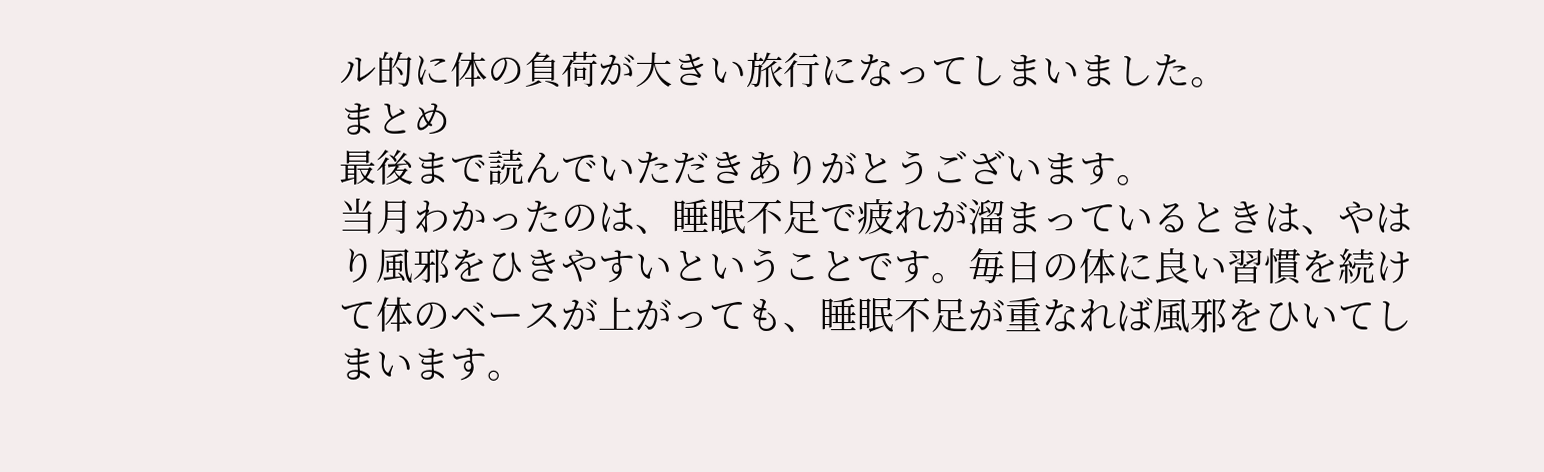ル的に体の負荷が大きい旅行になってしまいました。
まとめ
最後まで読んでいただきありがとうございます。
当月わかったのは、睡眠不足で疲れが溜まっているときは、やはり風邪をひきやすいということです。毎日の体に良い習慣を続けて体のベースが上がっても、睡眠不足が重なれば風邪をひいてしまいます。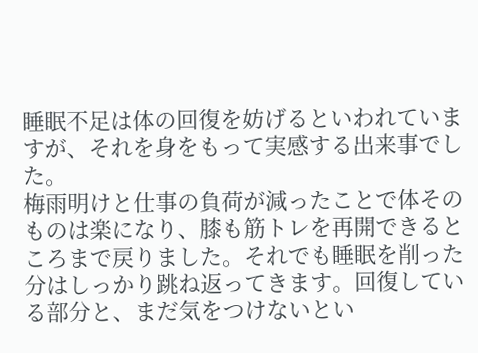睡眠不足は体の回復を妨げるといわれていますが、それを身をもって実感する出来事でした。
梅雨明けと仕事の負荷が減ったことで体そのものは楽になり、膝も筋トレを再開できるところまで戻りました。それでも睡眠を削った分はしっかり跳ね返ってきます。回復している部分と、まだ気をつけないとい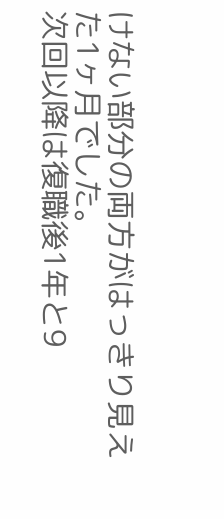けない部分の両方がはっきり見えた1ヶ月でした。
次回以降は復職後1年と9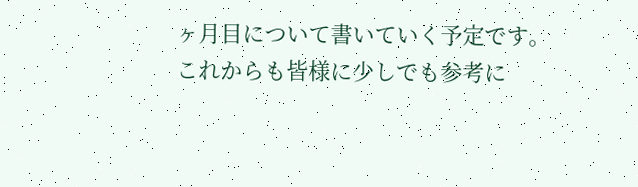ヶ月目について書いていく予定です。
これからも皆様に少しでも参考に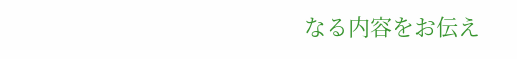なる内容をお伝え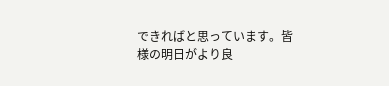できればと思っています。皆様の明日がより良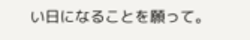い日になることを願って。